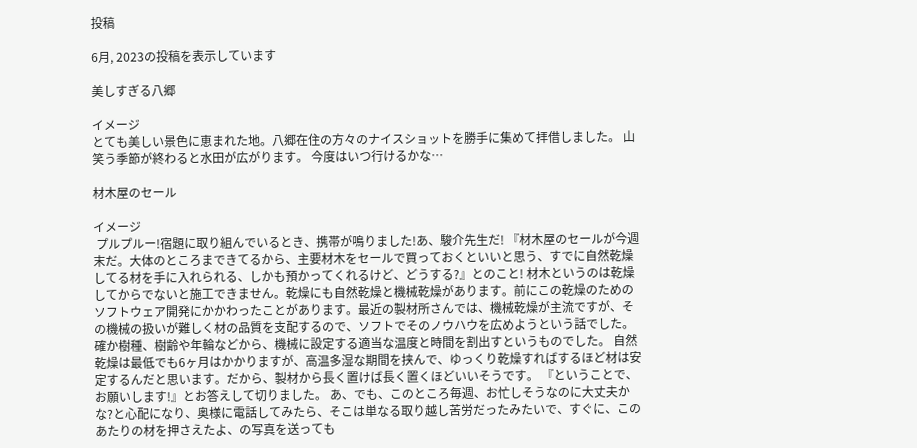投稿

6月, 2023の投稿を表示しています

美しすぎる八郷

イメージ
とても美しい景色に恵まれた地。八郷在住の方々のナイスショットを勝手に集めて拝借しました。 山笑う季節が終わると水田が広がります。 今度はいつ行けるかな…

材木屋のセール

イメージ
 プルプルー!宿題に取り組んでいるとき、携帯が鳴りました!あ、駿介先生だ! 『材木屋のセールが今週末だ。大体のところまできてるから、主要材木をセールで買っておくといいと思う、すでに自然乾燥してる材を手に入れられる、しかも預かってくれるけど、どうする?』とのこと! 材木というのは乾燥してからでないと施工できません。乾燥にも自然乾燥と機械乾燥があります。前にこの乾燥のためのソフトウェア開発にかかわったことがあります。最近の製材所さんでは、機械乾燥が主流ですが、その機械の扱いが難しく材の品質を支配するので、ソフトでそのノウハウを広めようという話でした。確か樹種、樹齢や年輪などから、機械に設定する適当な温度と時間を割出すというものでした。 自然乾燥は最低でも6ヶ月はかかりますが、高温多湿な期間を挟んで、ゆっくり乾燥すればするほど材は安定するんだと思います。だから、製材から長く置けば長く置くほどいいそうです。 『ということで、お願いします!』とお答えして切りました。 あ、でも、このところ毎週、お忙しそうなのに大丈夫かな?と心配になり、奥様に電話してみたら、そこは単なる取り越し苦労だったみたいで、すぐに、このあたりの材を押さえたよ、の写真を送っても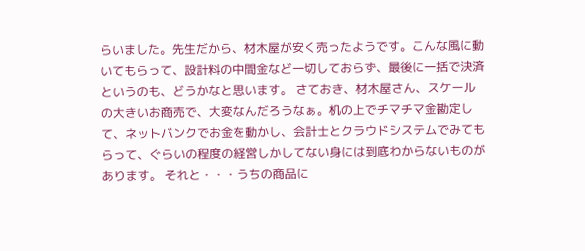らいました。先生だから、材木屋が安く売ったようです。こんな風に動いてもらって、設計料の中間金など一切しておらず、最後に一括で決済というのも、どうかなと思います。 さておき、材木屋さん、スケールの大きいお商売で、大変なんだろうなぁ。机の上でチマチマ金勘定して、ネットバンクでお金を動かし、会計士とクラウドシステムでみてもらって、ぐらいの程度の経営しかしてない身には到底わからないものがあります。 それと・・・うちの商品に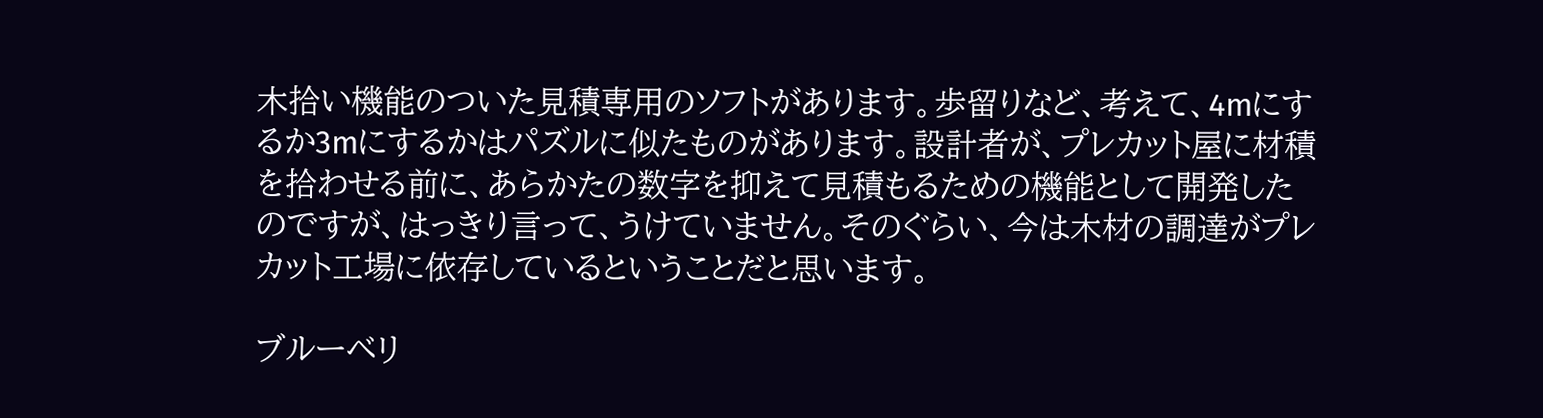木拾い機能のついた見積専用のソフトがあります。歩留りなど、考えて、4mにするか3mにするかはパズルに似たものがあります。設計者が、プレカット屋に材積を拾わせる前に、あらかたの数字を抑えて見積もるための機能として開発したのですが、はっきり言って、うけていません。そのぐらい、今は木材の調達がプレカット工場に依存しているということだと思います。

ブルーベリ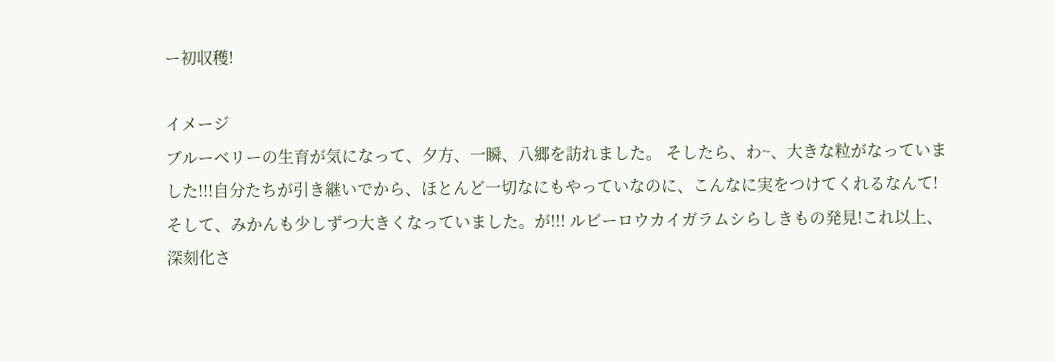ー初収穫!

イメージ
ブルーベリーの生育が気になって、夕方、一瞬、八郷を訪れました。 そしたら、わ~、大きな粒がなっていました!!!自分たちが引き継いでから、ほとんど一切なにもやっていなのに、こんなに実をつけてくれるなんて! そして、みかんも少しずつ大きくなっていました。が!!! ルビーロウカイガラムシらしきもの発見!これ以上、深刻化さ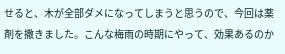せると、木が全部ダメになってしまうと思うので、今回は薬剤を撒きました。こんな梅雨の時期にやって、効果あるのか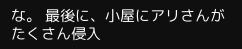な。 最後に、小屋にアリさんがたくさん侵入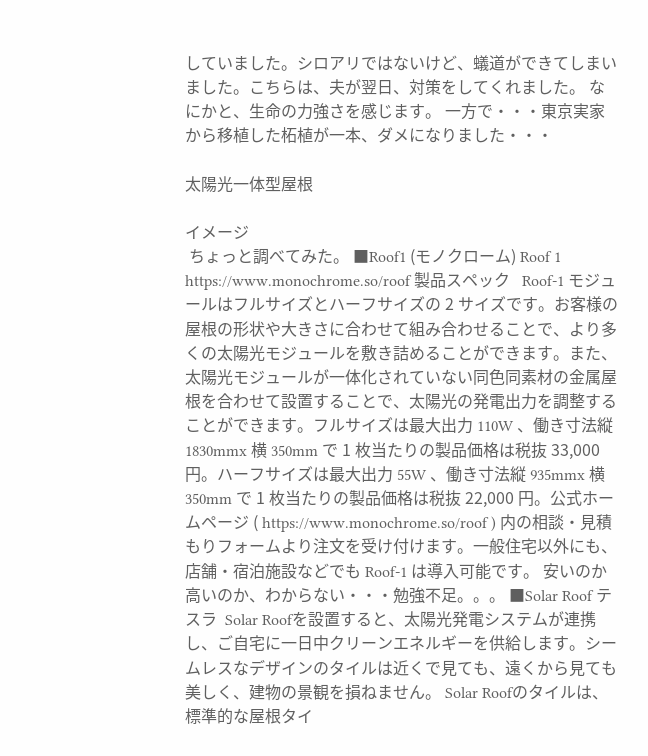していました。シロアリではないけど、蟻道ができてしまいました。こちらは、夫が翌日、対策をしてくれました。 なにかと、生命の力強さを感じます。 一方で・・・東京実家から移植した柘植が一本、ダメになりました・・・

太陽光一体型屋根

イメージ
 ちょっと調べてみた。 ■Roof1 (モノクローム) Roof 1 https://www.monochrome.so/roof 製品スペック   Roof-1 モジュールはフルサイズとハーフサイズの 2 サイズです。お客様の屋根の形状や大きさに合わせて組み合わせることで、より多くの太陽光モジュールを敷き詰めることができます。また、太陽光モジュールが一体化されていない同色同素材の金属屋根を合わせて設置することで、太陽光の発電出力を調整することができます。フルサイズは最大出力 110W 、働き寸法縦 1830mmx 横 350mm で 1 枚当たりの製品価格は税抜 33,000 円。ハーフサイズは最大出力 55W 、働き寸法縦 935mmx 横 350mm で 1 枚当たりの製品価格は税抜 22,000 円。公式ホームページ ( https://www.monochrome.so/roof ) 内の相談・見積もりフォームより注文を受け付けます。一般住宅以外にも、店舗・宿泊施設などでも Roof-1 は導入可能です。 安いのか高いのか、わからない・・・勉強不足。。。 ■Solar Roof テスラ  Solar Roofを設置すると、太陽光発電システムが連携し、ご自宅に一日中クリーンエネルギーを供給します。シームレスなデザインのタイルは近くで見ても、遠くから見ても美しく、建物の景観を損ねません。 Solar Roofのタイルは、標準的な屋根タイ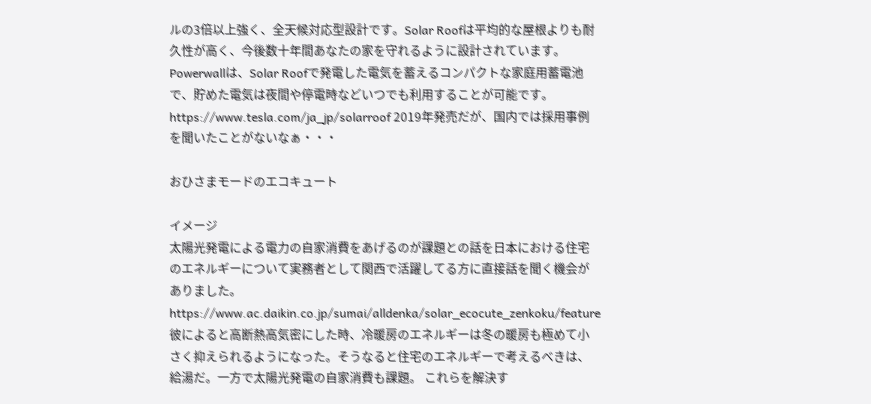ルの3倍以上強く、全天候対応型設計です。Solar Roofは平均的な屋根よりも耐久性が高く、今後数十年間あなたの家を守れるように設計されています。 Powerwallは、Solar Roofで発電した電気を蓄えるコンパクトな家庭用蓄電池で、貯めた電気は夜間や停電時などいつでも利用することが可能です。 https://www.tesla.com/ja_jp/solarroof 2019年発売だが、国内では採用事例を聞いたことがないなぁ・・・

おひさまモードのエコキュート

イメージ
太陽光発電による電力の自家消費をあげるのが課題との話を日本における住宅のエネルギーについて実務者として関西で活躍してる方に直接話を聞く機会がありました。 https://www.ac.daikin.co.jp/sumai/alldenka/solar_ecocute_zenkoku/feature 彼によると高断熱高気密にした時、冷暖房のエネルギーは冬の暖房も極めて小さく抑えられるようになった。そうなると住宅のエネルギーで考えるべきは、給湯だ。一方で太陽光発電の自家消費も課題。 これらを解決す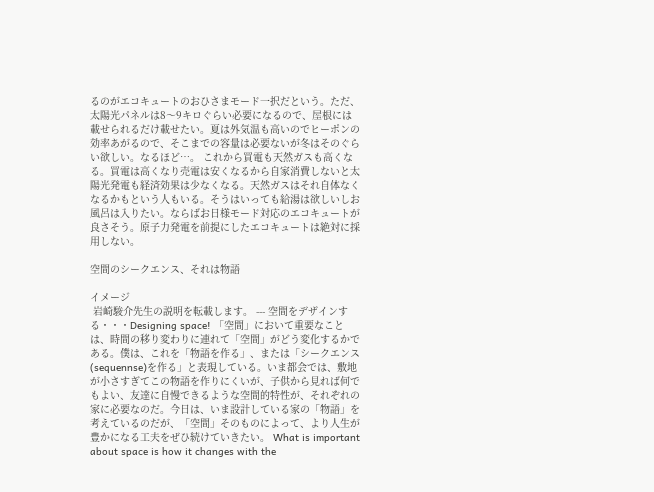るのがエコキュートのおひさまモード一択だという。ただ、太陽光パネルは8〜9キロぐらい必要になるので、屋根には載せられるだけ載せたい。夏は外気温も高いのでヒーポンの効率あがるので、そこまでの容量は必要ないが冬はそのぐらい欲しい。なるほど…。 これから買電も天然ガスも高くなる。買電は高くなり売電は安くなるから自家消費しないと太陽光発電も経済効果は少なくなる。天然ガスはそれ自体なくなるかもという人もいる。そうはいっても給湯は欲しいしお風呂は入りたい。ならばお日様モード対応のエコキュートが良さそう。原子力発電を前提にしたエコキュートは絶対に採用しない。

空間のシークエンス、それは物語

イメージ
 岩崎駿介先生の説明を転載します。 --- 空間をデザインする・・・Designing space! 「空間」において重要なことは、時間の移り変わりに連れて「空間」がどう変化するかである。僕は、これを「物語を作る」、または「シークエンス(sequennse)を作る」と表現している。いま都会では、敷地が小さすぎてこの物語を作りにくいが、子供から見れば何でもよい、友達に自慢できるような空間的特性が、それぞれの家に必要なのだ。今日は、いま設計している家の「物語」を考えているのだが、「空間」そのものによって、より人生が豊かになる工夫をぜひ続けていきたい。 What is important about space is how it changes with the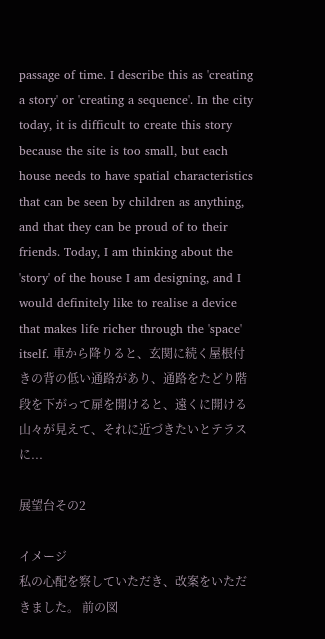passage of time. I describe this as 'creating a story' or 'creating a sequence'. In the city today, it is difficult to create this story because the site is too small, but each house needs to have spatial characteristics that can be seen by children as anything, and that they can be proud of to their friends. Today, I am thinking about the 'story' of the house I am designing, and I would definitely like to realise a device that makes life richer through the 'space' itself. 車から降りると、玄関に続く屋根付きの背の低い通路があり、通路をたどり階段を下がって扉を開けると、遠くに開ける山々が見えて、それに近づきたいとテラスに...

展望台その2

イメージ
私の心配を察していただき、改案をいただきました。 前の図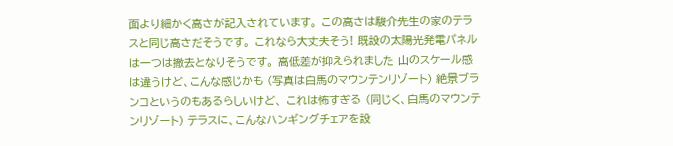面より細かく高さが記入されています。 この高さは駿介先生の家のテラスと同じ高さだそうです。 これなら大丈夫そう! 既設の太陽光発電パネルは一つは撤去となりそうです。 高低差が抑えられました 山のスケール感は違うけど、こんな感じかも (写真は白馬のマウンテンリゾート) 絶景ブランコというのもあるらしいけど、 これは怖すぎる (同じく、白馬のマウンテンリゾート) テラスに、こんなハンギングチェアを設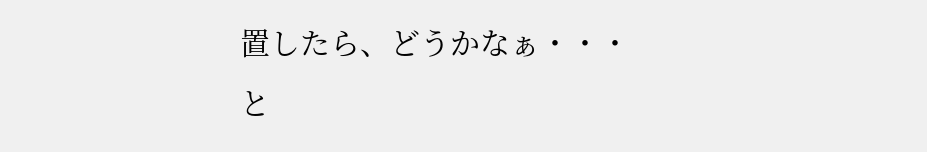置したら、どうかなぁ・・・ と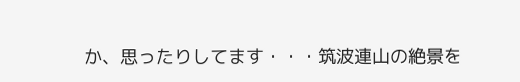か、思ったりしてます・・・筑波連山の絶景を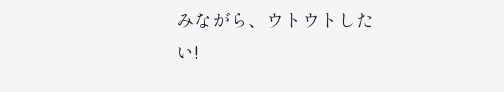みながら、ウトウトしたい!